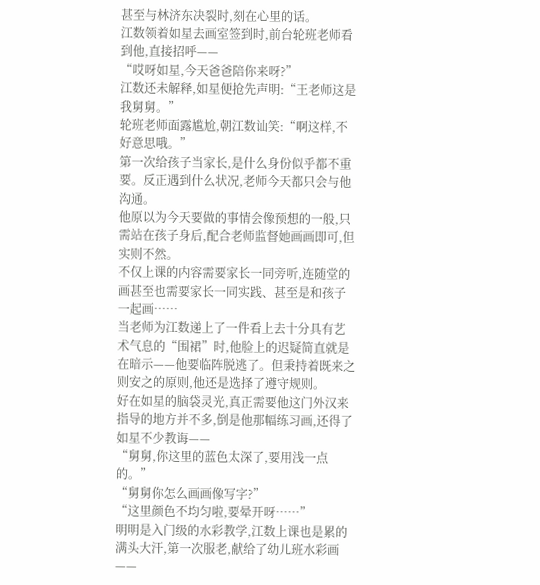甚至与林济东决裂时,刻在心里的话。
江数领着如星去画室签到时,前台轮班老师看到他,直接招呼——
“哎呀如星,今天爸爸陪你来呀?”
江数还未解释,如星便抢先声明:“王老师这是我舅舅。”
轮班老师面露尴尬,朝江数讪笑:“啊这样,不好意思哦。”
第一次给孩子当家长,是什么身份似乎都不重要。反正遇到什么状况,老师今天都只会与他沟通。
他原以为今天要做的事情会像预想的一般,只需站在孩子身后,配合老师监督她画画即可,但实则不然。
不仅上课的内容需要家长一同旁听,连随堂的画甚至也需要家长一同实践、甚至是和孩子一起画……
当老师为江数递上了一件看上去十分具有艺术气息的“围裙”时,他脸上的迟疑简直就是在暗示——他要临阵脱逃了。但秉持着既来之则安之的原则,他还是选择了遵守规则。
好在如星的脑袋灵光,真正需要他这门外汉来指导的地方并不多,倒是他那幅练习画,还得了如星不少教诲——
“舅舅,你这里的蓝色太深了,要用浅一点的。”
“舅舅你怎么画画像写字?”
“这里颜色不均匀啦,要晕开呀……”
明明是入门级的水彩教学,江数上课也是累的满头大汗,第一次服老,献给了幼儿班水彩画——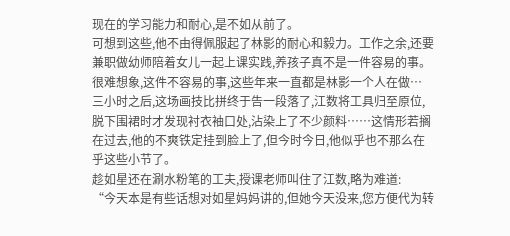现在的学习能力和耐心,是不如从前了。
可想到这些,他不由得佩服起了林影的耐心和毅力。工作之余,还要兼职做幼师陪着女儿一起上课实践,养孩子真不是一件容易的事。
很难想象,这件不容易的事,这些年来一直都是林影一个人在做…
三小时之后,这场画技比拼终于告一段落了,江数将工具归至原位,脱下围裙时才发现衬衣袖口处,沾染上了不少颜料……这情形若搁在过去,他的不爽铁定挂到脸上了,但今时今日,他似乎也不那么在乎这些小节了。
趁如星还在涮水粉笔的工夫,授课老师叫住了江数,略为难道:
“今天本是有些话想对如星妈妈讲的,但她今天没来,您方便代为转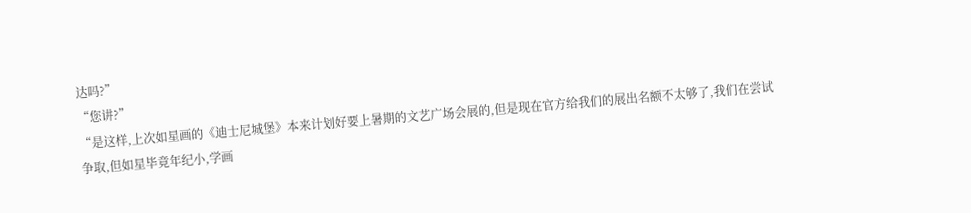达吗?”
“您讲?”
“是这样,上次如星画的《迪士尼城堡》本来计划好要上暑期的文艺广场会展的,但是现在官方给我们的展出名额不太够了,我们在尝试争取,但如星毕竟年纪小,学画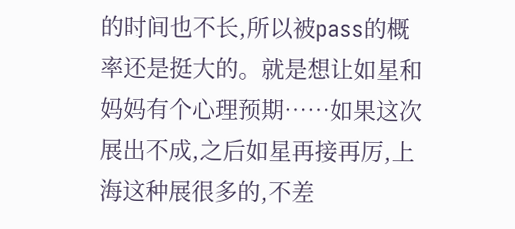的时间也不长,所以被pass的概率还是挺大的。就是想让如星和妈妈有个心理预期……如果这次展出不成,之后如星再接再厉,上海这种展很多的,不差